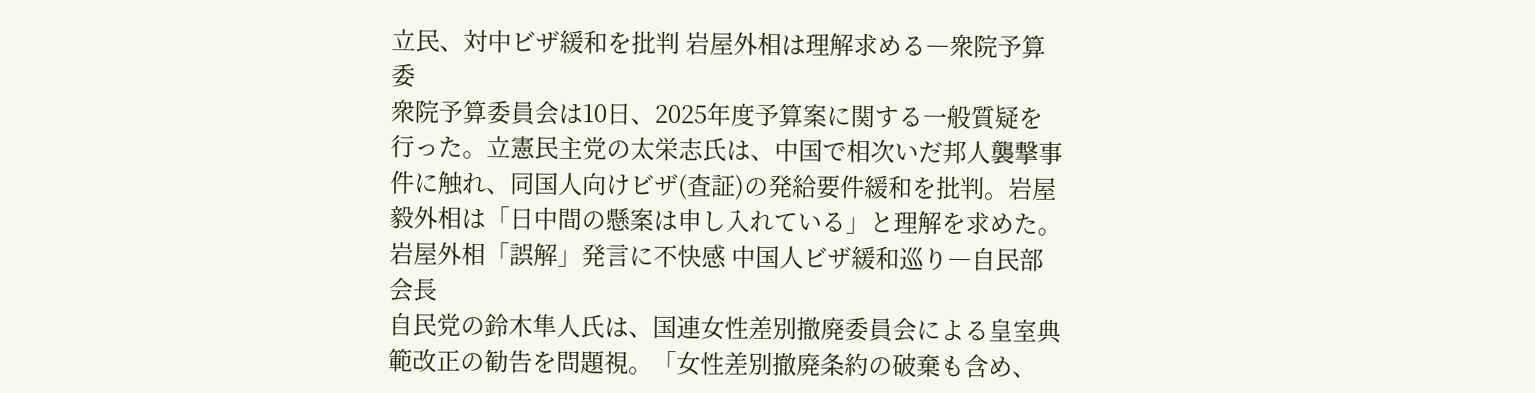立民、対中ビザ緩和を批判 岩屋外相は理解求める―衆院予算委
衆院予算委員会は10日、2025年度予算案に関する一般質疑を行った。立憲民主党の太栄志氏は、中国で相次いだ邦人襲撃事件に触れ、同国人向けビザ(査証)の発給要件緩和を批判。岩屋毅外相は「日中間の懸案は申し入れている」と理解を求めた。
岩屋外相「誤解」発言に不快感 中国人ビザ緩和巡り―自民部会長
自民党の鈴木隼人氏は、国連女性差別撤廃委員会による皇室典範改正の勧告を問題視。「女性差別撤廃条約の破棄も含め、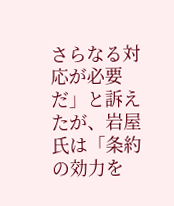さらなる対応が必要だ」と訴えたが、岩屋氏は「条約の効力を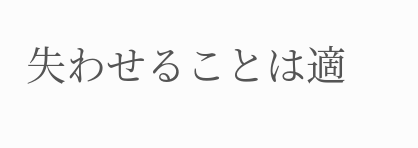失わせることは適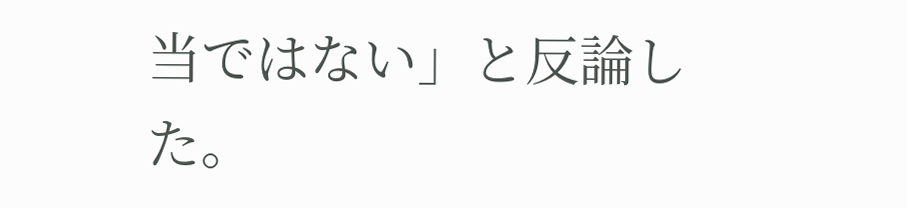当ではない」と反論した。